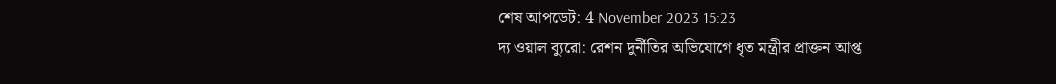শেষ আপডেট: 4 November 2023 15:23
দ্য ওয়াল ব্যুরো: রেশন দুর্নীতির অভিযোগে ধৃত মন্ত্রীর প্রাক্তন আপ্ত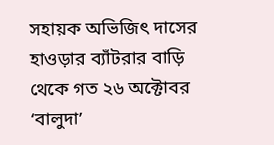সহায়ক অভিজিৎ দাসের হাওড়ার ব্যাঁটরার বাড়ি থেকে গত ২৬ অক্টোবর ‘বালুদা’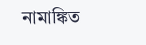নামাঙ্কিত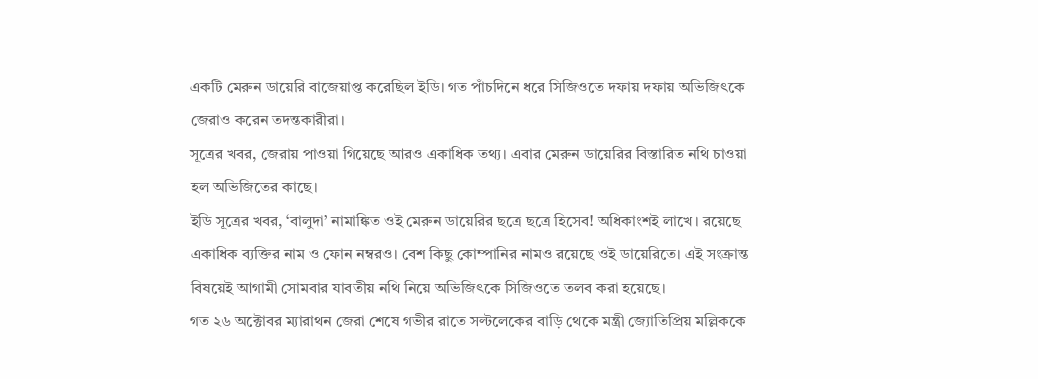একটি মেরুন ডায়েরি বাজেয়াপ্ত করেছিল ইডি। গত পাঁচদিনে ধরে সিজিওতে দফায় দফায় অভিজিৎকে জেরাও করেন তদন্তকারীরা।
সূত্রের খবর, জেরায় পাওয়া গিয়েছে আরও একাধিক তথ্য। এবার মেরুন ডায়েরির বিস্তারিত নথি চাওয়া হল অভিজিতের কাছে।
ইডি সূত্রের খবর, ‘বালুদা’ নামাঙ্কিত ওই মেরুন ডায়েরির ছত্রে ছত্রে হিসেব! অধিকাংশই লাখে। রয়েছে একাধিক ব্যক্তির নাম ও ফোন নম্বরও। বেশ কিছু কোম্পানির নামও রয়েছে ওই ডায়েরিতে। এই সংক্রান্ত বিষয়েই আগামী সোমবার যাবতীয় নথি নিয়ে অভিজিৎকে সিজিওতে তলব করা হয়েছে।
গত ২৬ অক্টোবর ম্যারাথন জেরা শেষে গভীর রাতে সল্টলেকের বাড়ি থেকে মন্ত্রী জ্যোতিপ্রিয় মল্লিককে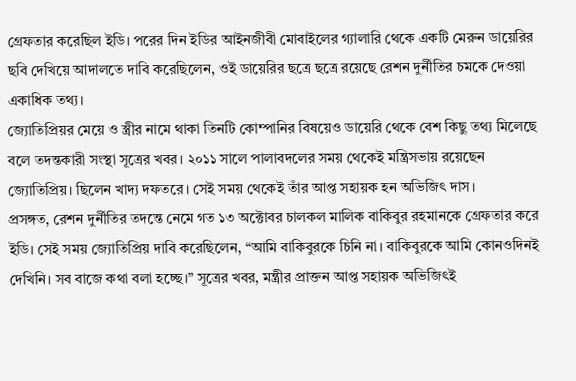গ্রেফতার করেছিল ইডি। পরের দিন ইডির আইনজীবী মোবাইলের গ্যালারি থেকে একটি মেরুন ডায়েরির ছবি দেখিয়ে আদালতে দাবি করেছিলেন, ওই ডায়েরির ছত্রে ছত্রে রয়েছে রেশন দুর্নীতির চমকে দেওয়া একাধিক তথ্য।
জ্যোতিপ্রিয়র মেয়ে ও স্ত্রীর নামে থাকা তিনটি কোম্পানির বিষয়েও ডায়েরি থেকে বেশ কিছু তথ্য মিলেছে বলে তদন্তকারী সংস্থা সূত্রের খবর। ২০১১ সালে পালাবদলের সময় থেকেই মন্ত্রিসভায় রয়েছেন জ্যোতিপ্রিয়। ছিলেন খাদ্য দফতরে। সেই সময় থেকেই তাঁর আপ্ত সহায়ক হন অভিজিৎ দাস।
প্রসঙ্গত, রেশন দুর্নীতির তদন্তে নেমে গত ১৩ অক্টোবর চালকল মালিক বাকিবুর রহমানকে গ্রেফতার করে ইডি। সেই সময় জ্যোতিপ্রিয় দাবি করেছিলেন, “আমি বাকিবুরকে চিনি না। বাকিবুরকে আমি কোনওদিনই দেখিনি। সব বাজে কথা বলা হচ্ছে।” সূত্রের খবর, মন্ত্রীর প্রাক্তন আপ্ত সহায়ক অভিজিৎই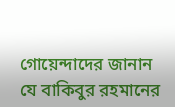গোয়েন্দাদের জানান যে বাকিবুর রহমানের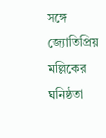সঙ্গে জ্যোতিপ্রিয় মল্লিকের ঘনিষ্ঠতা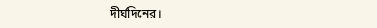দীর্ঘদিনের।